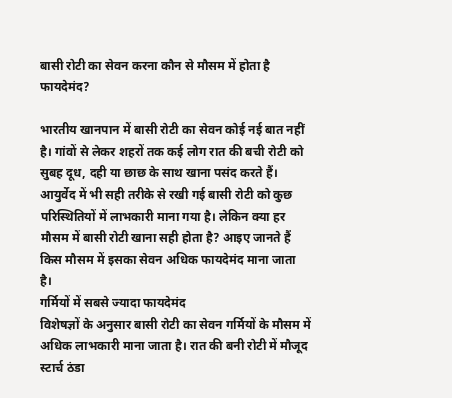बासी रोटी का सेवन करना कौन से मौसम में होता है फायदेमंद?

भारतीय खानपान में बासी रोटी का सेवन कोई नई बात नहीं है। गांवों से लेकर शहरों तक कई लोग रात की बची रोटी को सुबह दूध, दही या छाछ के साथ खाना पसंद करते हैं। आयुर्वेद में भी सही तरीके से रखी गई बासी रोटी को कुछ परिस्थितियों में लाभकारी माना गया है। लेकिन क्या हर मौसम में बासी रोटी खाना सही होता है? आइए जानते हैं किस मौसम में इसका सेवन अधिक फायदेमंद माना जाता है।
गर्मियों में सबसे ज्यादा फायदेमंद
विशेषज्ञों के अनुसार बासी रोटी का सेवन गर्मियों के मौसम में अधिक लाभकारी माना जाता है। रात की बनी रोटी में मौजूद स्टार्च ठंडा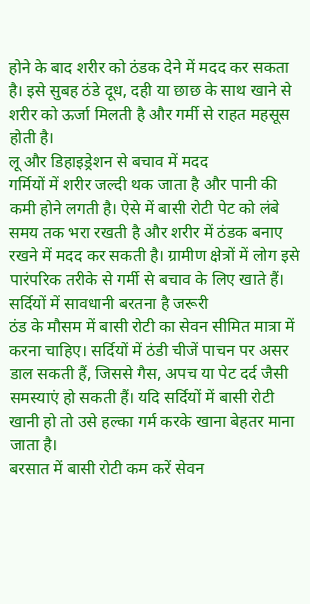होने के बाद शरीर को ठंडक देने में मदद कर सकता है। इसे सुबह ठंडे दूध, दही या छाछ के साथ खाने से शरीर को ऊर्जा मिलती है और गर्मी से राहत महसूस होती है।
लू और डिहाइड्रेशन से बचाव में मदद
गर्मियों में शरीर जल्दी थक जाता है और पानी की कमी होने लगती है। ऐसे में बासी रोटी पेट को लंबे समय तक भरा रखती है और शरीर में ठंडक बनाए रखने में मदद कर सकती है। ग्रामीण क्षेत्रों में लोग इसे पारंपरिक तरीके से गर्मी से बचाव के लिए खाते हैं।
सर्दियों में सावधानी बरतना है जरूरी
ठंड के मौसम में बासी रोटी का सेवन सीमित मात्रा में करना चाहिए। सर्दियों में ठंडी चीजें पाचन पर असर डाल सकती हैं, जिससे गैस, अपच या पेट दर्द जैसी समस्याएं हो सकती हैं। यदि सर्दियों में बासी रोटी खानी हो तो उसे हल्का गर्म करके खाना बेहतर माना जाता है।
बरसात में बासी रोटी कम करें सेवन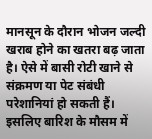मानसून के दौरान भोजन जल्दी खराब होने का खतरा बढ़ जाता है। ऐसे में बासी रोटी खाने से संक्रमण या पेट संबंधी परेशानियां हो सकती हैं। इसलिए बारिश के मौसम में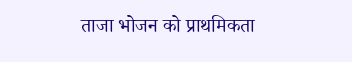ताजा भोजन को प्राथमिकता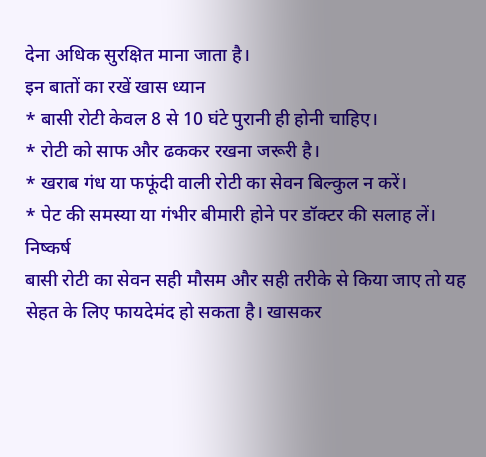देना अधिक सुरक्षित माना जाता है।
इन बातों का रखें खास ध्यान
* बासी रोटी केवल 8 से 10 घंटे पुरानी ही होनी चाहिए।
* रोटी को साफ और ढककर रखना जरूरी है।
* खराब गंध या फफूंदी वाली रोटी का सेवन बिल्कुल न करें।
* पेट की समस्या या गंभीर बीमारी होने पर डॉक्टर की सलाह लें।
निष्कर्ष
बासी रोटी का सेवन सही मौसम और सही तरीके से किया जाए तो यह सेहत के लिए फायदेमंद हो सकता है। खासकर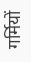गर्मियों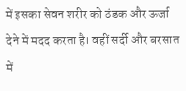में इसका सेवन शरीर को ठंडक और ऊर्जा देने में मदद करता है। वहीं सर्दी और बरसात में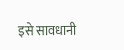इसे सावधानी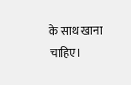के साथ खाना चाहिए।